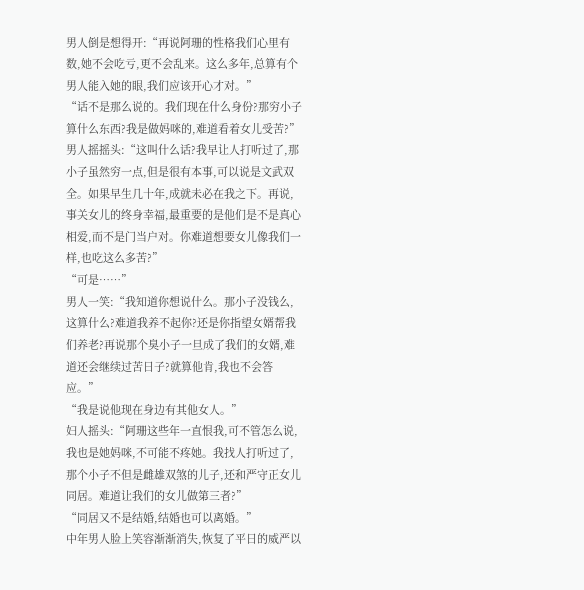男人倒是想得开:“再说阿珊的性格我们心里有数,她不会吃亏,更不会乱来。这么多年,总算有个男人能入她的眼,我们应该开心才对。”
“话不是那么说的。我们现在什么身份?那穷小子算什么东西?我是做妈咪的,难道看着女儿受苦?”
男人摇摇头:“这叫什么话?我早让人打听过了,那小子虽然穷一点,但是很有本事,可以说是文武双全。如果早生几十年,成就未必在我之下。再说,事关女儿的终身幸福,最重要的是他们是不是真心相爱,而不是门当户对。你难道想要女儿像我们一样,也吃这么多苦?”
“可是……”
男人一笑:“我知道你想说什么。那小子没钱么,这算什么?难道我养不起你?还是你指望女婿帮我们养老?再说那个臭小子一旦成了我们的女婿,难道还会继续过苦日子?就算他肯,我也不会答应。”
“我是说他现在身边有其他女人。”
妇人摇头:“阿珊这些年一直恨我,可不管怎么说,我也是她妈咪,不可能不疼她。我找人打听过了,那个小子不但是雌雄双煞的儿子,还和严守正女儿同居。难道让我们的女儿做第三者?”
“同居又不是结婚,结婚也可以离婚。”
中年男人脸上笑容渐渐消失,恢复了平日的威严以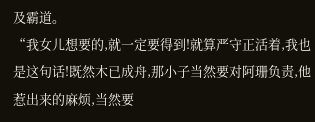及霸道。
“我女儿想要的,就一定要得到!就算严守正活着,我也是这句话!既然木已成舟,那小子当然要对阿珊负责,他惹出来的麻烦,当然要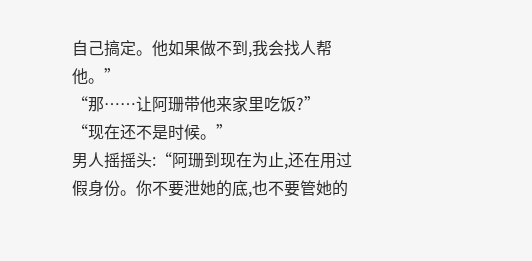自己搞定。他如果做不到,我会找人帮他。”
“那……让阿珊带他来家里吃饭?”
“现在还不是时候。”
男人摇摇头:“阿珊到现在为止,还在用过假身份。你不要泄她的底,也不要管她的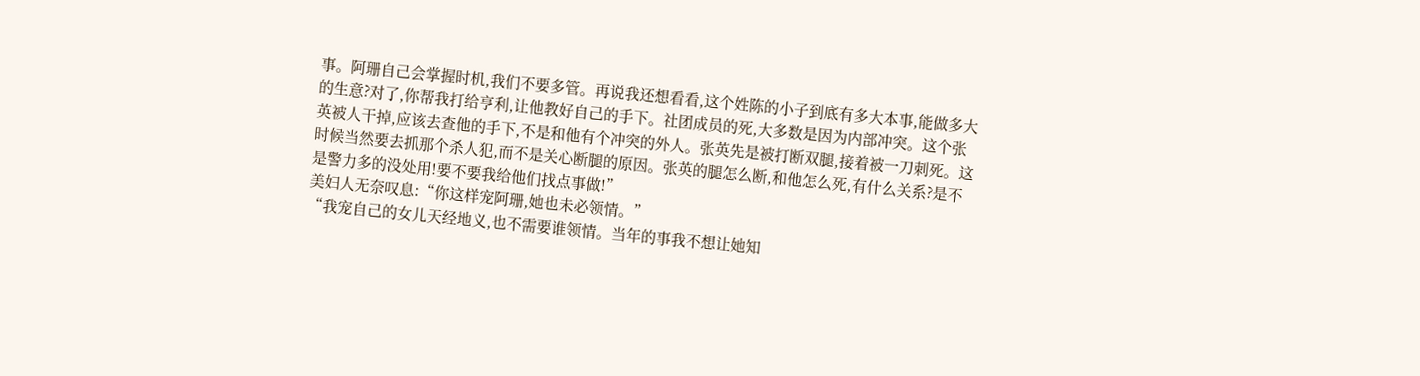事。阿珊自己会掌握时机,我们不要多管。再说我还想看看,这个姓陈的小子到底有多大本事,能做多大的生意?对了,你帮我打给亨利,让他教好自己的手下。社团成员的死,大多数是因为内部冲突。这个张英被人干掉,应该去查他的手下,不是和他有个冲突的外人。张英先是被打断双腿,接着被一刀刺死。这时候当然要去抓那个杀人犯,而不是关心断腿的原因。张英的腿怎么断,和他怎么死,有什么关系?是不是警力多的没处用!要不要我给他们找点事做!”
美妇人无奈叹息:“你这样宠阿珊,她也未必领情。”
“我宠自己的女儿天经地义,也不需要谁领情。当年的事我不想让她知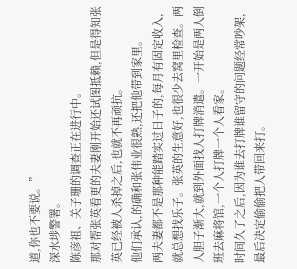道,你也不要说。”
深水埗警署。
陈彦祖、关子珊的调查正在进行中。
那对帮张英看更的夫妻刚开始还试图抵赖,但是得知张英已经被人杀掉之后,也就不再顽抗。
他们承认,的确和张伟业很熟,还把他带到家里。
两夫妻都不是那种能踏实过日子的,每月有固定收入,就总想找乐子。张英的生意好,也很少去窝里检查。两人胆子渐大,就到外面找人打牌消遣。一开始是两人倒班去麻将馆,一个人打牌一个人看家。
时间久了之后,因为谁去打牌谁留守的问题经常吵架,最后决定偷偷把人带回来打。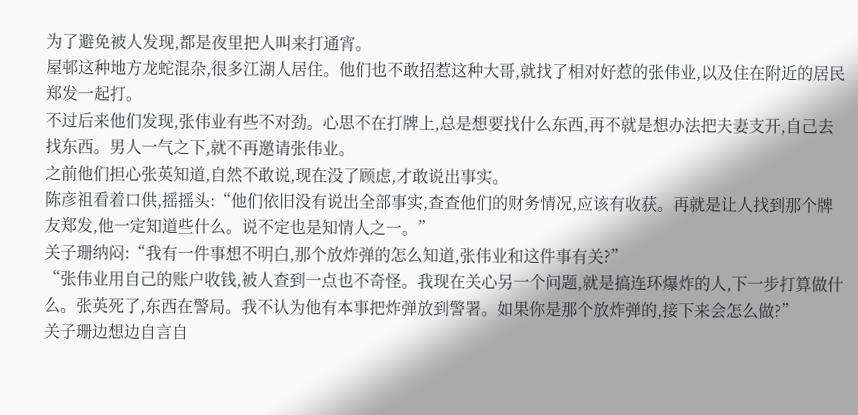为了避免被人发现,都是夜里把人叫来打通宵。
屋邨这种地方龙蛇混杂,很多江湖人居住。他们也不敢招惹这种大哥,就找了相对好惹的张伟业,以及住在附近的居民郑发一起打。
不过后来他们发现,张伟业有些不对劲。心思不在打牌上,总是想要找什么东西,再不就是想办法把夫妻支开,自己去找东西。男人一气之下,就不再邀请张伟业。
之前他们担心张英知道,自然不敢说,现在没了顾虑,才敢说出事实。
陈彦祖看着口供,摇摇头:“他们依旧没有说出全部事实,查查他们的财务情况,应该有收获。再就是让人找到那个牌友郑发,他一定知道些什么。说不定也是知情人之一。”
关子珊纳闷:“我有一件事想不明白,那个放炸弹的怎么知道,张伟业和这件事有关?”
“张伟业用自己的账户收钱,被人查到一点也不奇怪。我现在关心另一个问题,就是搞连环爆炸的人,下一步打算做什么。张英死了,东西在警局。我不认为他有本事把炸弹放到警署。如果你是那个放炸弹的,接下来会怎么做?”
关子珊边想边自言自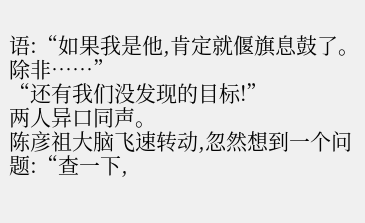语:“如果我是他,肯定就偃旗息鼓了。除非……”
“还有我们没发现的目标!”
两人异口同声。
陈彦祖大脑飞速转动,忽然想到一个问题:“查一下,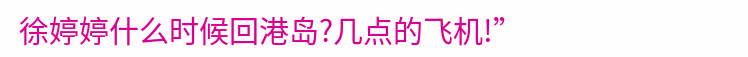徐婷婷什么时候回港岛?几点的飞机!”